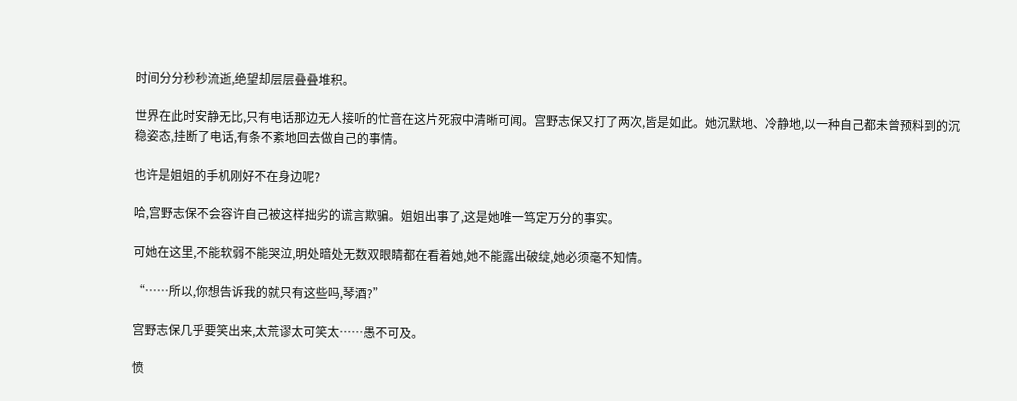时间分分秒秒流逝,绝望却层层叠叠堆积。

世界在此时安静无比,只有电话那边无人接听的忙音在这片死寂中清晰可闻。宫野志保又打了两次,皆是如此。她沉默地、冷静地,以一种自己都未曾预料到的沉稳姿态,挂断了电话,有条不紊地回去做自己的事情。

也许是姐姐的手机刚好不在身边呢?

哈,宫野志保不会容许自己被这样拙劣的谎言欺骗。姐姐出事了,这是她唯一笃定万分的事实。

可她在这里,不能软弱不能哭泣,明处暗处无数双眼睛都在看着她,她不能露出破绽,她必须毫不知情。

“……所以,你想告诉我的就只有这些吗,琴酒?”

宫野志保几乎要笑出来,太荒谬太可笑太……愚不可及。

愤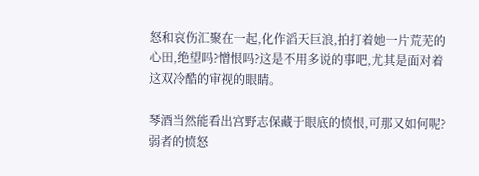怒和哀伤汇聚在一起,化作滔天巨浪,拍打着她一片荒芜的心田,绝望吗?憎恨吗?这是不用多说的事吧,尤其是面对着这双冷酷的审视的眼睛。

琴酒当然能看出宫野志保藏于眼底的愤恨,可那又如何呢?弱者的愤怒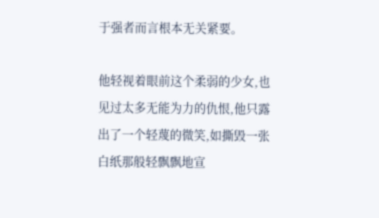于强者而言根本无关紧要。

他轻视着眼前这个柔弱的少女,也见过太多无能为力的仇恨,他只露出了一个轻蔑的微笑,如撕毁一张白纸那般轻飘飘地宣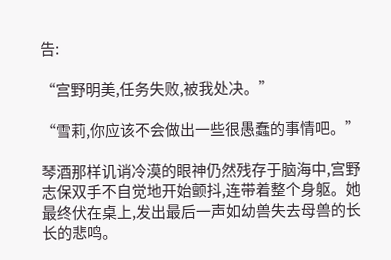告:

“宫野明美,任务失败,被我处决。”

“雪莉,你应该不会做出一些很愚蠢的事情吧。”

琴酒那样讥诮冷漠的眼神仍然残存于脑海中,宫野志保双手不自觉地开始颤抖,连带着整个身躯。她最终伏在桌上,发出最后一声如幼兽失去母兽的长长的悲鸣。